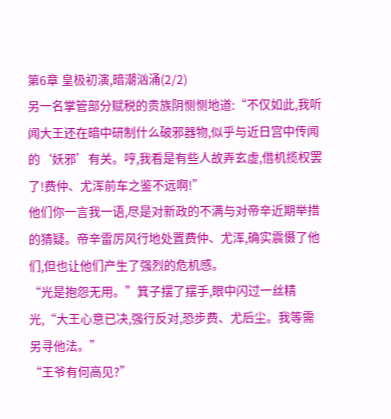第6章 皇极初演,暗潮汹涌(2/2)
另一名掌管部分赋税的贵族阴恻恻地道:“不仅如此,我听闻大王还在暗中研制什么破邪器物,似乎与近日宫中传闻的‘妖邪’有关。哼,我看是有些人故弄玄虚,借机揽权罢了!费仲、尤浑前车之鉴不远啊!”
他们你一言我一语,尽是对新政的不满与对帝辛近期举措的猜疑。帝辛雷厉风行地处置费仲、尤浑,确实震慑了他们,但也让他们产生了强烈的危机感。
“光是抱怨无用。”箕子摆了摆手,眼中闪过一丝精光,“大王心意已决,强行反对,恐步费、尤后尘。我等需另寻他法。”
“王爷有何高见?”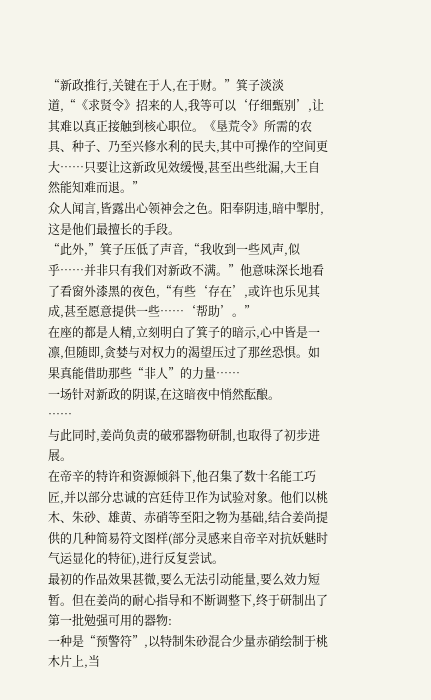“新政推行,关键在于人,在于财。”箕子淡淡道,“《求贤令》招来的人,我等可以‘仔细甄别’,让其难以真正接触到核心职位。《垦荒令》所需的农具、种子、乃至兴修水利的民夫,其中可操作的空间更大……只要让这新政见效缓慢,甚至出些纰漏,大王自然能知难而退。”
众人闻言,皆露出心领神会之色。阳奉阴违,暗中掣肘,这是他们最擅长的手段。
“此外,”箕子压低了声音,“我收到一些风声,似乎……并非只有我们对新政不满。”他意味深长地看了看窗外漆黑的夜色,“有些‘存在’,或许也乐见其成,甚至愿意提供一些……‘帮助’。”
在座的都是人精,立刻明白了箕子的暗示,心中皆是一凛,但随即,贪婪与对权力的渴望压过了那丝恐惧。如果真能借助那些“非人”的力量……
一场针对新政的阴谋,在这暗夜中悄然酝酿。
……
与此同时,姜尚负责的破邪器物研制,也取得了初步进展。
在帝辛的特许和资源倾斜下,他召集了数十名能工巧匠,并以部分忠诚的宫廷侍卫作为试验对象。他们以桃木、朱砂、雄黄、赤硝等至阳之物为基础,结合姜尚提供的几种简易符文图样(部分灵感来自帝辛对抗妖魅时气运显化的特征),进行反复尝试。
最初的作品效果甚微,要么无法引动能量,要么效力短暂。但在姜尚的耐心指导和不断调整下,终于研制出了第一批勉强可用的器物:
一种是“预警符”,以特制朱砂混合少量赤硝绘制于桃木片上,当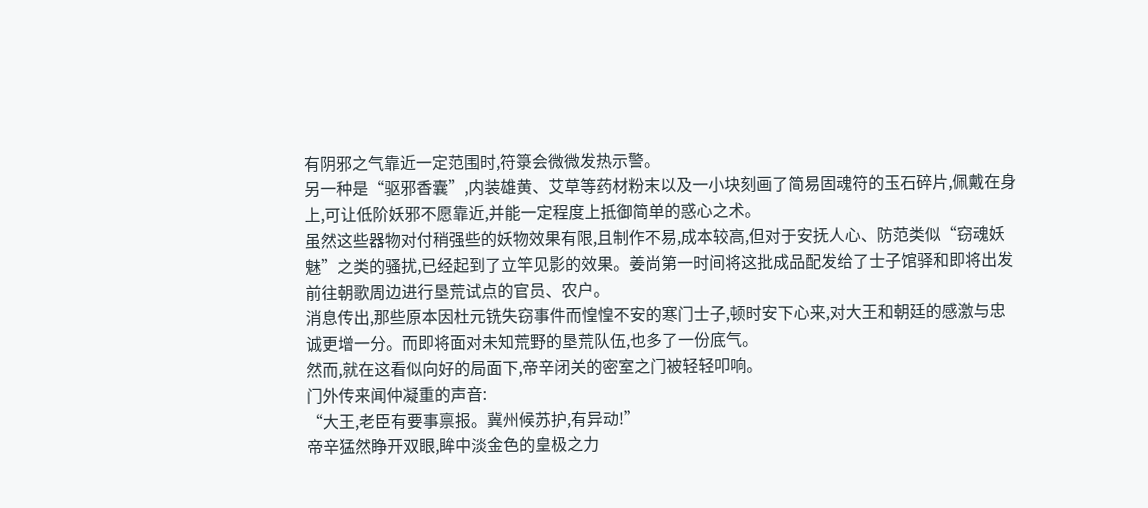有阴邪之气靠近一定范围时,符箓会微微发热示警。
另一种是“驱邪香囊”,内装雄黄、艾草等药材粉末以及一小块刻画了简易固魂符的玉石碎片,佩戴在身上,可让低阶妖邪不愿靠近,并能一定程度上抵御简单的惑心之术。
虽然这些器物对付稍强些的妖物效果有限,且制作不易,成本较高,但对于安抚人心、防范类似“窃魂妖魅”之类的骚扰,已经起到了立竿见影的效果。姜尚第一时间将这批成品配发给了士子馆驿和即将出发前往朝歌周边进行垦荒试点的官员、农户。
消息传出,那些原本因杜元铣失窃事件而惶惶不安的寒门士子,顿时安下心来,对大王和朝廷的感激与忠诚更增一分。而即将面对未知荒野的垦荒队伍,也多了一份底气。
然而,就在这看似向好的局面下,帝辛闭关的密室之门被轻轻叩响。
门外传来闻仲凝重的声音:
“大王,老臣有要事禀报。冀州候苏护,有异动!”
帝辛猛然睁开双眼,眸中淡金色的皇极之力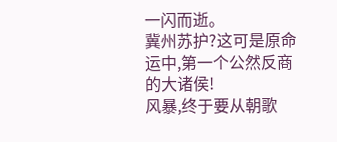一闪而逝。
冀州苏护?这可是原命运中,第一个公然反商的大诸侯!
风暴,终于要从朝歌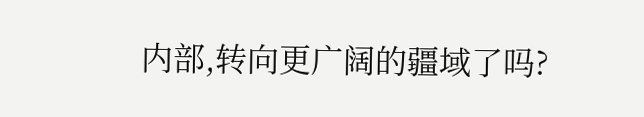内部,转向更广阔的疆域了吗?